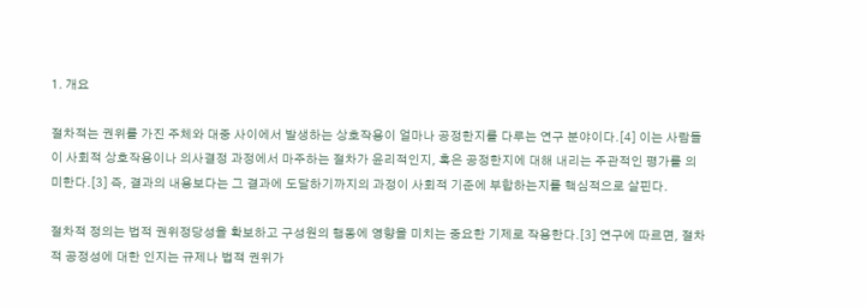1. 개요

절차적는 권위를 가진 주체와 대중 사이에서 발생하는 상호작용이 얼마나 공정한지를 다루는 연구 분야이다.[4] 이는 사람들이 사회적 상호작용이나 의사결정 과정에서 마주하는 절차가 윤리적인지, 혹은 공정한지에 대해 내리는 주관적인 평가를 의미한다.[3] 즉, 결과의 내용보다는 그 결과에 도달하기까지의 과정이 사회적 기준에 부합하는지를 핵심적으로 살핀다.

절차적 정의는 법적 권위정당성을 확보하고 구성원의 행동에 영향을 미치는 중요한 기제로 작용한다.[3] 연구에 따르면, 절차적 공정성에 대한 인지는 규제나 법적 권위가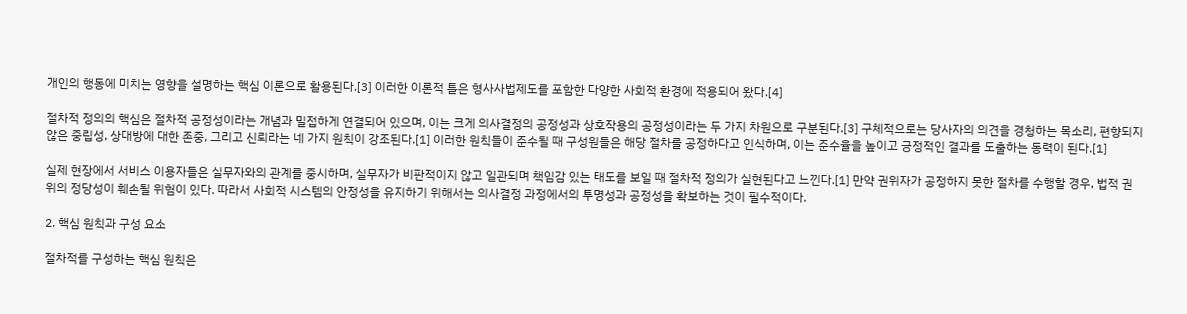개인의 행동에 미치는 영향을 설명하는 핵심 이론으로 활용된다.[3] 이러한 이론적 틀은 형사사법제도를 포함한 다양한 사회적 환경에 적용되어 왔다.[4]

절차적 정의의 핵심은 절차적 공정성이라는 개념과 밀접하게 연결되어 있으며, 이는 크게 의사결정의 공정성과 상호작용의 공정성이라는 두 가지 차원으로 구분된다.[3] 구체적으로는 당사자의 의견을 경청하는 목소리, 편향되지 않은 중립성, 상대방에 대한 존중, 그리고 신뢰라는 네 가지 원칙이 강조된다.[1] 이러한 원칙들이 준수될 때 구성원들은 해당 절차를 공정하다고 인식하며, 이는 준수율을 높이고 긍정적인 결과를 도출하는 동력이 된다.[1]

실제 현장에서 서비스 이용자들은 실무자와의 관계를 중시하며, 실무자가 비판적이지 않고 일관되며 책임감 있는 태도를 보일 때 절차적 정의가 실현된다고 느낀다.[1] 만약 권위자가 공정하지 못한 절차를 수행할 경우, 법적 권위의 정당성이 훼손될 위험이 있다. 따라서 사회적 시스템의 안정성을 유지하기 위해서는 의사결정 과정에서의 투명성과 공정성을 확보하는 것이 필수적이다.

2. 핵심 원칙과 구성 요소

절차적를 구성하는 핵심 원칙은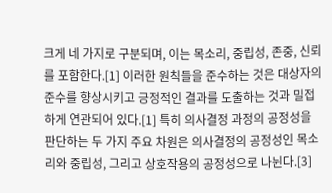크게 네 가지로 구분되며, 이는 목소리, 중립성, 존중, 신뢰를 포함한다.[1] 이러한 원칙들을 준수하는 것은 대상자의 준수를 향상시키고 긍정적인 결과를 도출하는 것과 밀접하게 연관되어 있다.[1] 특히 의사결정 과정의 공정성을 판단하는 두 가지 주요 차원은 의사결정의 공정성인 목소리와 중립성, 그리고 상호작용의 공정성으로 나뉜다.[3]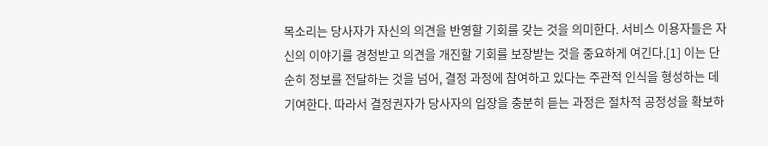목소리는 당사자가 자신의 의견을 반영할 기회를 갖는 것을 의미한다. 서비스 이용자들은 자신의 이야기를 경청받고 의견을 개진할 기회를 보장받는 것을 중요하게 여긴다.[1] 이는 단순히 정보를 전달하는 것을 넘어, 결정 과정에 참여하고 있다는 주관적 인식을 형성하는 데 기여한다. 따라서 결정권자가 당사자의 입장을 충분히 듣는 과정은 절차적 공정성을 확보하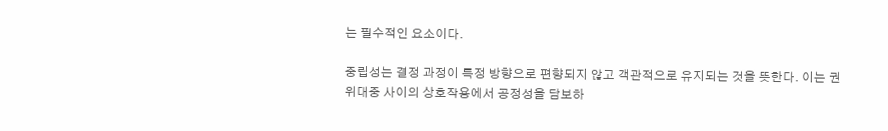는 필수적인 요소이다.

중립성는 결정 과정이 특정 방향으로 편향되지 않고 객관적으로 유지되는 것을 뜻한다. 이는 권위대중 사이의 상호작용에서 공정성을 담보하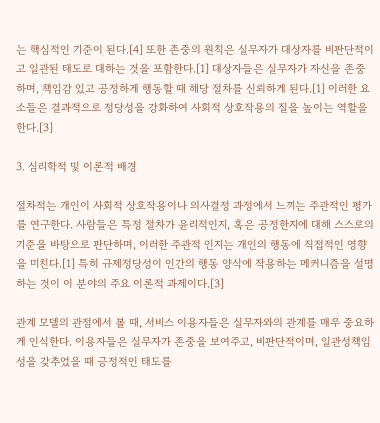는 핵심적인 기준이 된다.[4] 또한 존중의 원칙은 실무자가 대상자를 비판단적이고 일관된 태도로 대하는 것을 포함한다.[1] 대상자들은 실무자가 자신을 존중하며, 책임감 있고 공정하게 행동할 때 해당 절차를 신뢰하게 된다.[1] 이러한 요소들은 결과적으로 정당성을 강화하여 사회적 상호작용의 질을 높이는 역할을 한다.[3]

3. 심리학적 및 이론적 배경

절차적는 개인이 사회적 상호작용이나 의사결정 과정에서 느끼는 주관적인 평가를 연구한다. 사람들은 특정 절차가 윤리적인지, 혹은 공정한지에 대해 스스로의 기준을 바탕으로 판단하며, 이러한 주관적 인지는 개인의 행동에 직접적인 영향을 미친다.[1] 특히 규제정당성이 인간의 행동 양식에 작용하는 메커니즘을 설명하는 것이 이 분야의 주요 이론적 과제이다.[3]

관계 모델의 관점에서 볼 때, 서비스 이용자들은 실무자와의 관계를 매우 중요하게 인식한다. 이용자들은 실무자가 존중을 보여주고, 비판단적이며, 일관성책임성을 갖추었을 때 긍정적인 태도를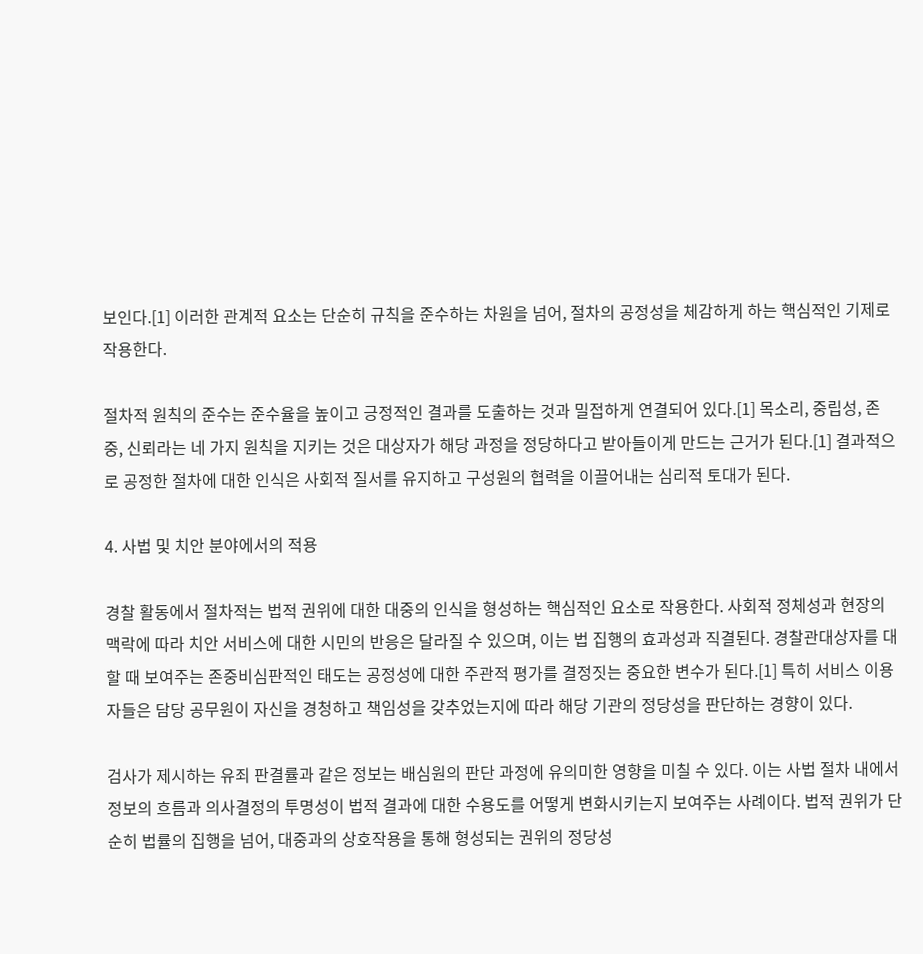보인다.[1] 이러한 관계적 요소는 단순히 규칙을 준수하는 차원을 넘어, 절차의 공정성을 체감하게 하는 핵심적인 기제로 작용한다.

절차적 원칙의 준수는 준수율을 높이고 긍정적인 결과를 도출하는 것과 밀접하게 연결되어 있다.[1] 목소리, 중립성, 존중, 신뢰라는 네 가지 원칙을 지키는 것은 대상자가 해당 과정을 정당하다고 받아들이게 만드는 근거가 된다.[1] 결과적으로 공정한 절차에 대한 인식은 사회적 질서를 유지하고 구성원의 협력을 이끌어내는 심리적 토대가 된다.

4. 사법 및 치안 분야에서의 적용

경찰 활동에서 절차적는 법적 권위에 대한 대중의 인식을 형성하는 핵심적인 요소로 작용한다. 사회적 정체성과 현장의 맥락에 따라 치안 서비스에 대한 시민의 반응은 달라질 수 있으며, 이는 법 집행의 효과성과 직결된다. 경찰관대상자를 대할 때 보여주는 존중비심판적인 태도는 공정성에 대한 주관적 평가를 결정짓는 중요한 변수가 된다.[1] 특히 서비스 이용자들은 담당 공무원이 자신을 경청하고 책임성을 갖추었는지에 따라 해당 기관의 정당성을 판단하는 경향이 있다.

검사가 제시하는 유죄 판결률과 같은 정보는 배심원의 판단 과정에 유의미한 영향을 미칠 수 있다. 이는 사법 절차 내에서 정보의 흐름과 의사결정의 투명성이 법적 결과에 대한 수용도를 어떻게 변화시키는지 보여주는 사례이다. 법적 권위가 단순히 법률의 집행을 넘어, 대중과의 상호작용을 통해 형성되는 권위의 정당성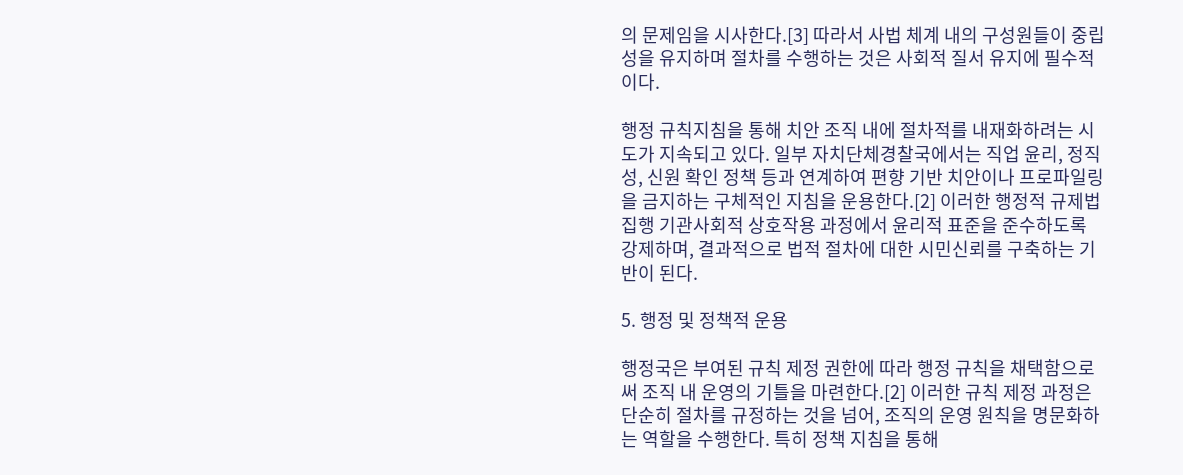의 문제임을 시사한다.[3] 따라서 사법 체계 내의 구성원들이 중립성을 유지하며 절차를 수행하는 것은 사회적 질서 유지에 필수적이다.

행정 규칙지침을 통해 치안 조직 내에 절차적를 내재화하려는 시도가 지속되고 있다. 일부 자치단체경찰국에서는 직업 윤리, 정직성, 신원 확인 정책 등과 연계하여 편향 기반 치안이나 프로파일링을 금지하는 구체적인 지침을 운용한다.[2] 이러한 행정적 규제법 집행 기관사회적 상호작용 과정에서 윤리적 표준을 준수하도록 강제하며, 결과적으로 법적 절차에 대한 시민신뢰를 구축하는 기반이 된다.

5. 행정 및 정책적 운용

행정국은 부여된 규칙 제정 권한에 따라 행정 규칙을 채택함으로써 조직 내 운영의 기틀을 마련한다.[2] 이러한 규칙 제정 과정은 단순히 절차를 규정하는 것을 넘어, 조직의 운영 원칙을 명문화하는 역할을 수행한다. 특히 정책 지침을 통해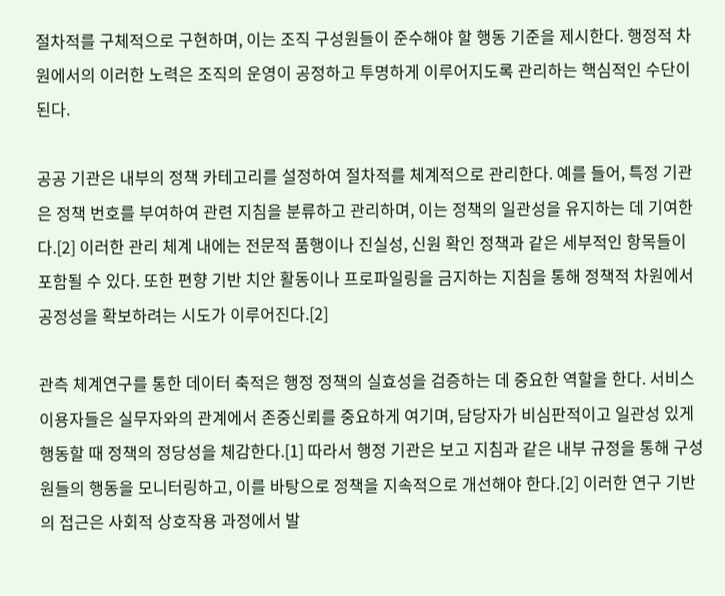절차적를 구체적으로 구현하며, 이는 조직 구성원들이 준수해야 할 행동 기준을 제시한다. 행정적 차원에서의 이러한 노력은 조직의 운영이 공정하고 투명하게 이루어지도록 관리하는 핵심적인 수단이 된다.

공공 기관은 내부의 정책 카테고리를 설정하여 절차적를 체계적으로 관리한다. 예를 들어, 특정 기관은 정책 번호를 부여하여 관련 지침을 분류하고 관리하며, 이는 정책의 일관성을 유지하는 데 기여한다.[2] 이러한 관리 체계 내에는 전문적 품행이나 진실성, 신원 확인 정책과 같은 세부적인 항목들이 포함될 수 있다. 또한 편향 기반 치안 활동이나 프로파일링을 금지하는 지침을 통해 정책적 차원에서 공정성을 확보하려는 시도가 이루어진다.[2]

관측 체계연구를 통한 데이터 축적은 행정 정책의 실효성을 검증하는 데 중요한 역할을 한다. 서비스 이용자들은 실무자와의 관계에서 존중신뢰를 중요하게 여기며, 담당자가 비심판적이고 일관성 있게 행동할 때 정책의 정당성을 체감한다.[1] 따라서 행정 기관은 보고 지침과 같은 내부 규정을 통해 구성원들의 행동을 모니터링하고, 이를 바탕으로 정책을 지속적으로 개선해야 한다.[2] 이러한 연구 기반의 접근은 사회적 상호작용 과정에서 발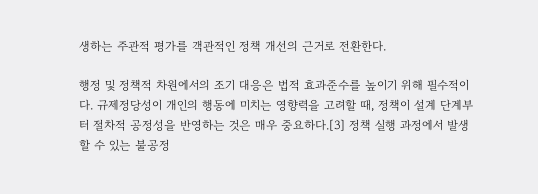생하는 주관적 평가를 객관적인 정책 개선의 근거로 전환한다.

행정 및 정책적 차원에서의 조기 대응은 법적 효과준수를 높이기 위해 필수적이다. 규제정당성이 개인의 행동에 미치는 영향력을 고려할 때, 정책이 설계 단계부터 절차적 공정성을 반영하는 것은 매우 중요하다.[3] 정책 실행 과정에서 발생할 수 있는 불공정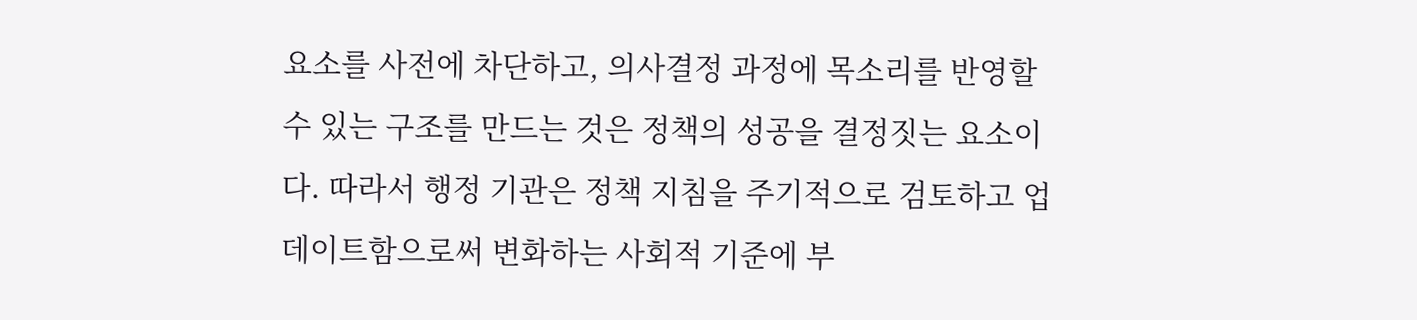요소를 사전에 차단하고, 의사결정 과정에 목소리를 반영할 수 있는 구조를 만드는 것은 정책의 성공을 결정짓는 요소이다. 따라서 행정 기관은 정책 지침을 주기적으로 검토하고 업데이트함으로써 변화하는 사회적 기준에 부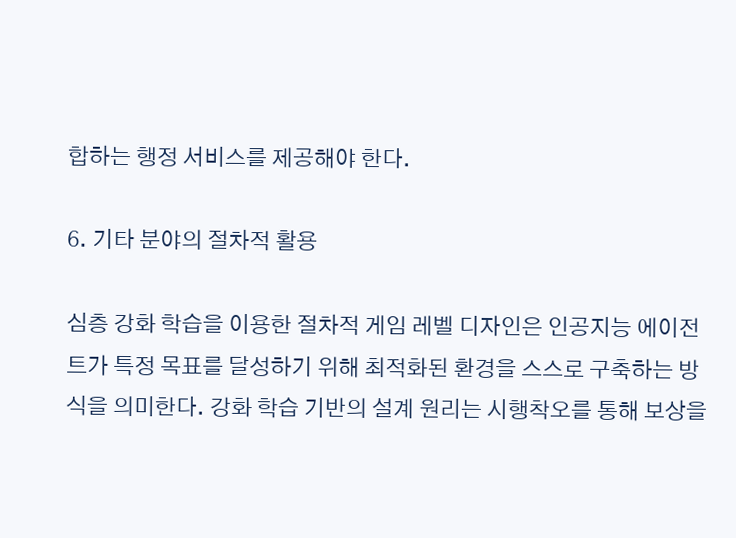합하는 행정 서비스를 제공해야 한다.

6. 기타 분야의 절차적 활용

심층 강화 학습을 이용한 절차적 게임 레벨 디자인은 인공지능 에이전트가 특정 목표를 달성하기 위해 최적화된 환경을 스스로 구축하는 방식을 의미한다. 강화 학습 기반의 설계 원리는 시행착오를 통해 보상을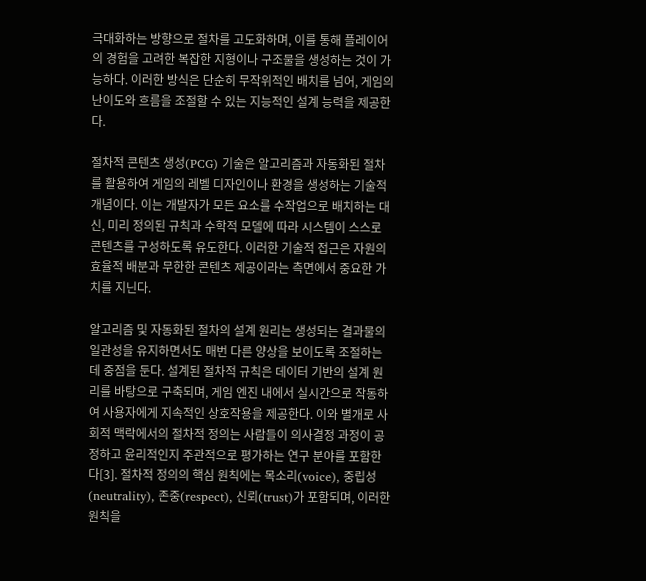극대화하는 방향으로 절차를 고도화하며, 이를 통해 플레이어의 경험을 고려한 복잡한 지형이나 구조물을 생성하는 것이 가능하다. 이러한 방식은 단순히 무작위적인 배치를 넘어, 게임의 난이도와 흐름을 조절할 수 있는 지능적인 설계 능력을 제공한다.

절차적 콘텐츠 생성(PCG) 기술은 알고리즘과 자동화된 절차를 활용하여 게임의 레벨 디자인이나 환경을 생성하는 기술적 개념이다. 이는 개발자가 모든 요소를 수작업으로 배치하는 대신, 미리 정의된 규칙과 수학적 모델에 따라 시스템이 스스로 콘텐츠를 구성하도록 유도한다. 이러한 기술적 접근은 자원의 효율적 배분과 무한한 콘텐츠 제공이라는 측면에서 중요한 가치를 지닌다.

알고리즘 및 자동화된 절차의 설계 원리는 생성되는 결과물의 일관성을 유지하면서도 매번 다른 양상을 보이도록 조절하는 데 중점을 둔다. 설계된 절차적 규칙은 데이터 기반의 설계 원리를 바탕으로 구축되며, 게임 엔진 내에서 실시간으로 작동하여 사용자에게 지속적인 상호작용을 제공한다. 이와 별개로 사회적 맥락에서의 절차적 정의는 사람들이 의사결정 과정이 공정하고 윤리적인지 주관적으로 평가하는 연구 분야를 포함한다[3]. 절차적 정의의 핵심 원칙에는 목소리(voice), 중립성(neutrality), 존중(respect), 신뢰(trust)가 포함되며, 이러한 원칙을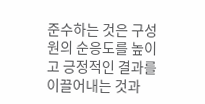준수하는 것은 구성원의 순응도를 높이고 긍정적인 결과를 이끌어내는 것과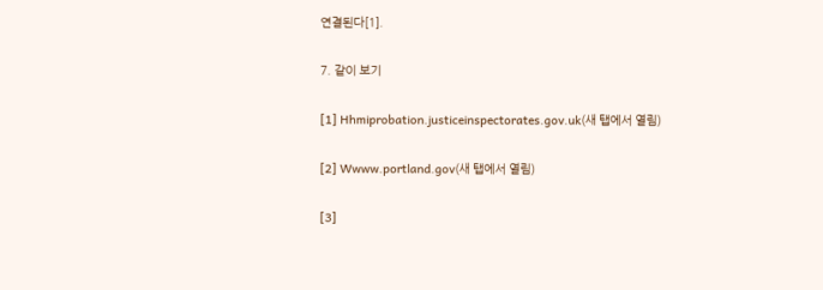연결된다[1].

7. 같이 보기

[1] Hhmiprobation.justiceinspectorates.gov.uk(새 탭에서 열림)

[2] Wwww.portland.gov(새 탭에서 열림)

[3]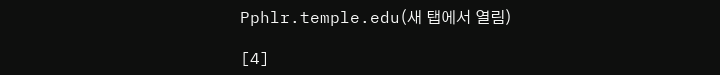Pphlr.temple.edu(새 탭에서 열림)

[4]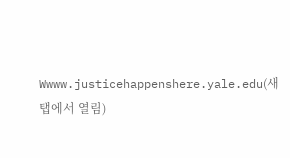Wwww.justicehappenshere.yale.edu(새 탭에서 열림)